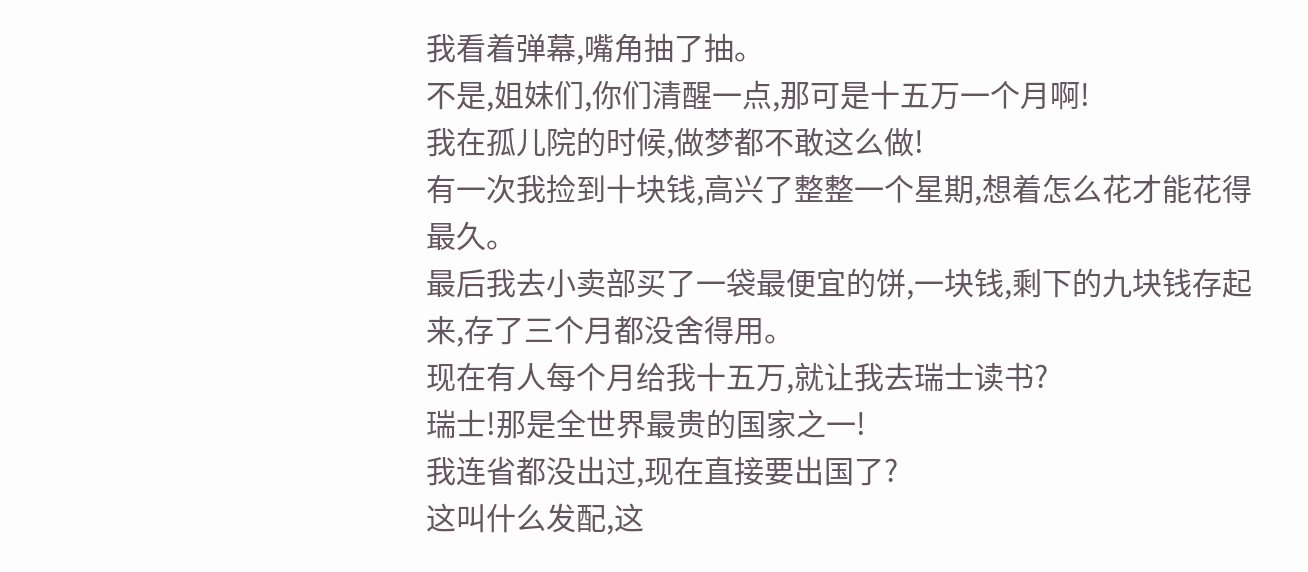我看着弹幕,嘴角抽了抽。
不是,姐妹们,你们清醒一点,那可是十五万一个月啊!
我在孤儿院的时候,做梦都不敢这么做!
有一次我捡到十块钱,高兴了整整一个星期,想着怎么花才能花得最久。
最后我去小卖部买了一袋最便宜的饼,一块钱,剩下的九块钱存起来,存了三个月都没舍得用。
现在有人每个月给我十五万,就让我去瑞士读书?
瑞士!那是全世界最贵的国家之一!
我连省都没出过,现在直接要出国了?
这叫什么发配,这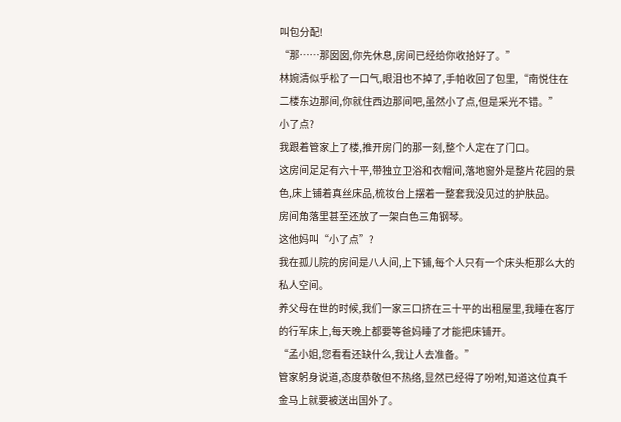叫包分配!
“那……那囡囡,你先休息,房间已经给你收拾好了。”
林婉清似乎松了一口气,眼泪也不掉了,手帕收回了包里,“南悦住在二楼东边那间,你就住西边那间吧,虽然小了点,但是采光不错。”
小了点?
我跟着管家上了楼,推开房门的那一刻,整个人定在了门口。
这房间足足有六十平,带独立卫浴和衣帽间,落地窗外是整片花园的景色,床上铺着真丝床品,梳妆台上摆着一整套我没见过的护肤品。
房间角落里甚至还放了一架白色三角钢琴。
这他妈叫“小了点”?
我在孤儿院的房间是八人间,上下铺,每个人只有一个床头柜那么大的私人空间。
养父母在世的时候,我们一家三口挤在三十平的出租屋里,我睡在客厅的行军床上,每天晚上都要等爸妈睡了才能把床铺开。
“孟小姐,您看看还缺什么,我让人去准备。”
管家躬身说道,态度恭敬但不热络,显然已经得了吩咐,知道这位真千金马上就要被送出国外了。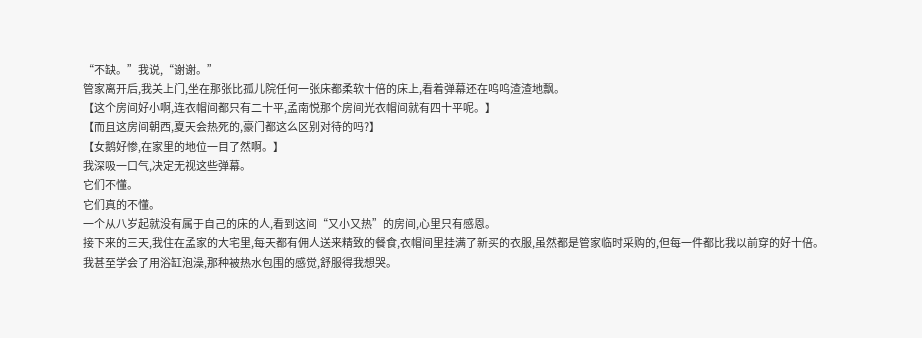“不缺。”我说,“谢谢。”
管家离开后,我关上门,坐在那张比孤儿院任何一张床都柔软十倍的床上,看着弹幕还在呜呜渣渣地飘。
【这个房间好小啊,连衣帽间都只有二十平,孟南悦那个房间光衣帽间就有四十平呢。】
【而且这房间朝西,夏天会热死的,豪门都这么区别对待的吗?】
【女鹅好惨,在家里的地位一目了然啊。】
我深吸一口气,决定无视这些弹幕。
它们不懂。
它们真的不懂。
一个从八岁起就没有属于自己的床的人,看到这间“又小又热”的房间,心里只有感恩。
接下来的三天,我住在孟家的大宅里,每天都有佣人送来精致的餐食,衣帽间里挂满了新买的衣服,虽然都是管家临时采购的,但每一件都比我以前穿的好十倍。
我甚至学会了用浴缸泡澡,那种被热水包围的感觉,舒服得我想哭。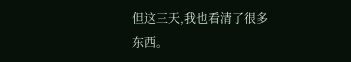但这三天,我也看清了很多东西。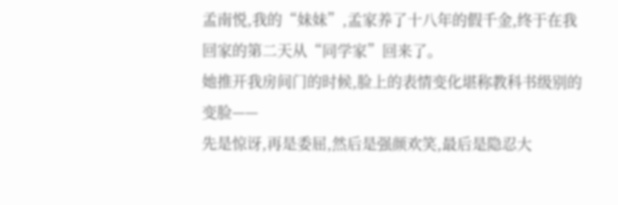孟南悦,我的“妹妹”,孟家养了十八年的假千金,终于在我回家的第二天从“同学家”回来了。
她推开我房间门的时候,脸上的表情变化堪称教科书级别的变脸——
先是惊讶,再是委屈,然后是强颜欢笑,最后是隐忍大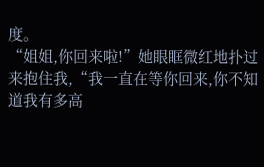度。
“姐姐,你回来啦!”她眼眶微红地扑过来抱住我,“我一直在等你回来,你不知道我有多高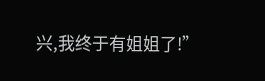兴,我终于有姐姐了!”